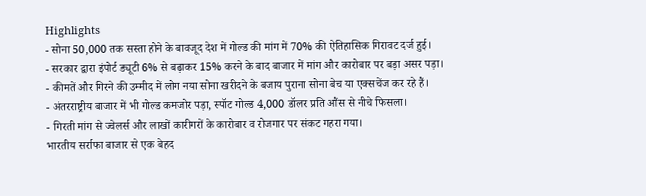Highlights
- सोना 50,000 तक सस्ता होने के बावजूद देश में गोल्ड की मांग में 70% की ऐतिहासिक गिरावट दर्ज हुई।
- सरकार द्वारा इंपोर्ट ड्यूटी 6% से बढ़ाकर 15% करने के बाद बाजार में मांग और कारोबार पर बड़ा असर पड़ा।
- कीमतें और गिरने की उम्मीद में लोग नया सोना खरीदने के बजाय पुराना सोना बेच या एक्सचेंज कर रहे हैं।
- अंतरराष्ट्रीय बाजार में भी गोल्ड कमजोर पड़ा, स्पॉट गोल्ड 4,000 डॉलर प्रति औंस से नीचे फिसला।
- गिरती मांग से ज्वेलर्स और लाखों कारीगरों के कारोबार व रोजगार पर संकट गहरा गया।
भारतीय सर्राफा बाजार से एक बेहद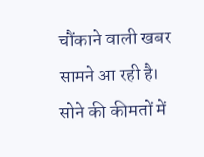चौंकाने वाली खबर सामने आ रही है। सोने की कीमतों में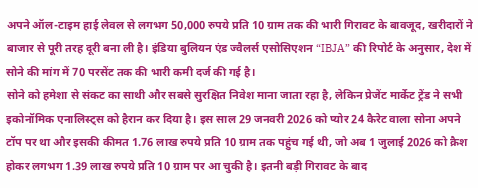अपने ऑल-टाइम हाई लेवल से लगभग 50,000 रुपये प्रति 10 ग्राम तक की भारी गिरावट के बावजूद, खरीदारों ने बाजार से पूरी तरह दूरी बना ली है। इंडिया बुलियन एंड ज्वैलर्स एसोसिएशन “IBJA” की रिपोर्ट के अनुसार, देश में सोने की मांग में 70 परसेंट तक की भारी कमी दर्ज की गई है।
सोने को हमेशा से संकट का साथी और सबसे सुरक्षित निवेश माना जाता रहा है, लेकिन प्रेजेंट मार्केट ट्रेंड ने सभी इकोनॉमिक एनालिस्ट्स को हैरान कर दिया है। इस साल 29 जनवरी 2026 को प्योर 24 कैरेट वाला सोना अपने टॉप पर था और इसकी कीमत 1.76 लाख रुपये प्रति 10 ग्राम तक पहुंच गई थी, जो अब 1 जुलाई 2026 को क्रैश होकर लगभग 1.39 लाख रुपये प्रति 10 ग्राम पर आ चुकी है। इतनी बड़ी गिरावट के बाद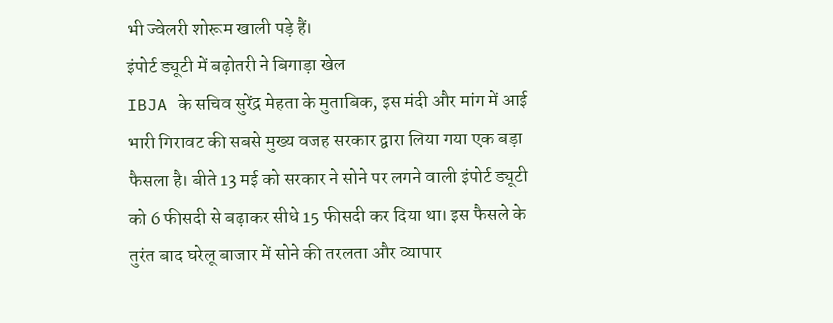भी ज्वेलरी शोरूम खाली पड़े हैं।
इंपोर्ट ड्यूटी में बढ़ोतरी ने बिगाड़ा खेल
IBJA के सचिव सुरेंद्र मेहता के मुताबिक, इस मंदी और मांग में आई भारी गिरावट की सबसे मुख्य वजह सरकार द्वारा लिया गया एक बड़ा फैसला है। बीते 13 मई को सरकार ने सोने पर लगने वाली इंपोर्ट ड्यूटी को 6 फीसदी से बढ़ाकर सीधे 15 फीसदी कर दिया था। इस फैसले के तुरंत बाद घरेलू बाजार में सोने की तरलता और व्यापार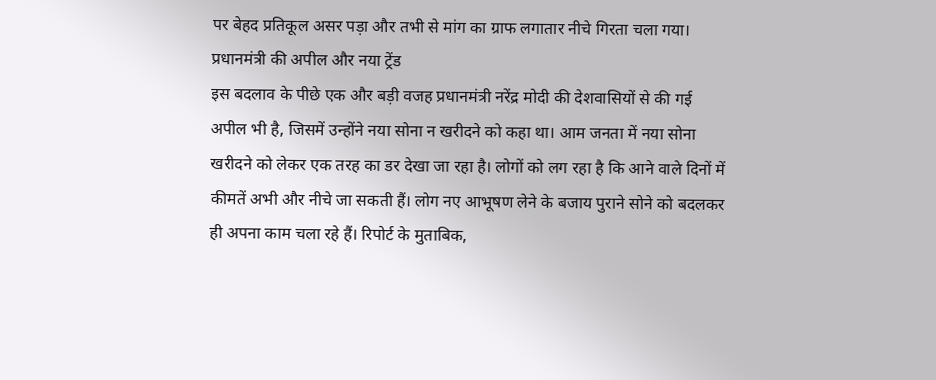पर बेहद प्रतिकूल असर पड़ा और तभी से मांग का ग्राफ लगातार नीचे गिरता चला गया।
प्रधानमंत्री की अपील और नया ट्रेंड
इस बदलाव के पीछे एक और बड़ी वजह प्रधानमंत्री नरेंद्र मोदी की देशवासियों से की गई अपील भी है, जिसमें उन्होंने नया सोना न खरीदने को कहा था। आम जनता में नया सोना खरीदने को लेकर एक तरह का डर देखा जा रहा है। लोगों को लग रहा है कि आने वाले दिनों में कीमतें अभी और नीचे जा सकती हैं। लोग नए आभूषण लेने के बजाय पुराने सोने को बदलकर ही अपना काम चला रहे हैं। रिपोर्ट के मुताबिक,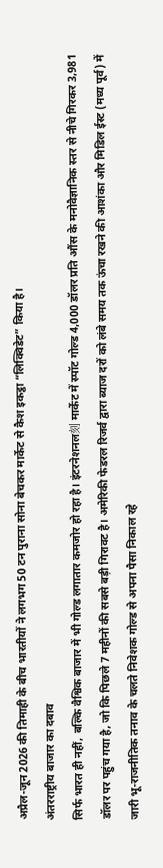अप्रैल-जून 2026 की तिमाही के बीच भारतीयों ने लगभग 50 टन पुराना सोना बेचकर मार्केट से कैश इकट्ठा “लिक्विडेट” किया है।
अंतरराष्ट्रीय बाजार का दबाव
सिर्फ भारत ही नहीं, बल्कि वैश्विक बाजार में भी गोल्ड लगातार कमजोर हो रहा है। इंटरनेशनल刻 मार्केट में स्पॉट गोल्ड 4,000 डॉलर प्रति औंस के मनोवैज्ञानिक स्तर से नीचे गिरकर 3,981 डॉलर पर पहुंच गया है, जो कि पिछले 7 महीनों की सबसे बड़ी गिरावट है। अमेरिकी फेडरल रिजर्व द्वारा ब्याज दरों को लंबे समय तक ऊंचा रखने की आशंका और मिडिल ईस्ट (मध्य पूर्व) में जारी भू-राजनीतिक तनाव के चलते निवेशक गोल्ड से अपना पैसा निकाल रहे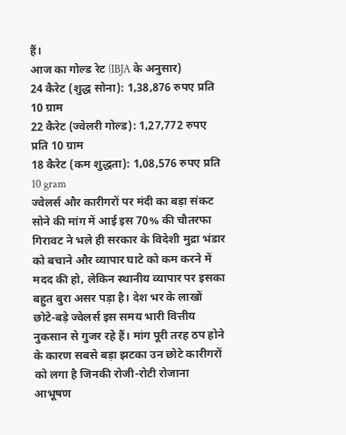हैं।
आज का गोल्ड रेट (IBJA के अनुसार)
24 कैरेट (शुद्ध सोना): 1,38,876 रुपए प्रति 10 ग्राम
22 कैरेट (ज्वेलरी गोल्ड): 1,27,772 रुपए प्रति 10 ग्राम
18 कैरेट (कम शुद्धता): 1,08,576 रुपए प्रति 10 gram
ज्वेलर्स और कारीगरों पर मंदी का बड़ा संकट
सोने की मांग में आई इस 70% की चौतरफा गिरावट ने भले ही सरकार के विदेशी मुद्रा भंडार को बचाने और व्यापार घाटे को कम करने में मदद की हो, लेकिन स्थानीय व्यापार पर इसका बहुत बुरा असर पड़ा है। देश भर के लाखों छोटे-बड़े ज्वेलर्स इस समय भारी वित्तीय नुकसान से गुजर रहे हैं। मांग पूरी तरह ठप होने के कारण सबसे बड़ा झटका उन छोटे कारीगरों को लगा है जिनकी रोजी-रोटी रोजाना आभूषण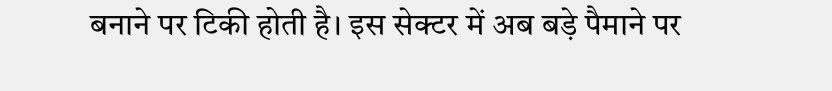बनाने पर टिकी होती है। इस सेक्टर में अब बड़े पैमाने पर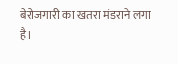बेरोजगारी का खतरा मंडराने लगा है।